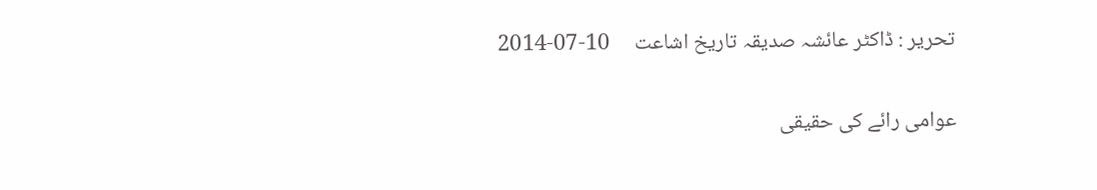تحریر : ڈاکٹر عائشہ صدیقہ تاریخ اشاعت     10-07-2014

عوامی رائے کی حقیقی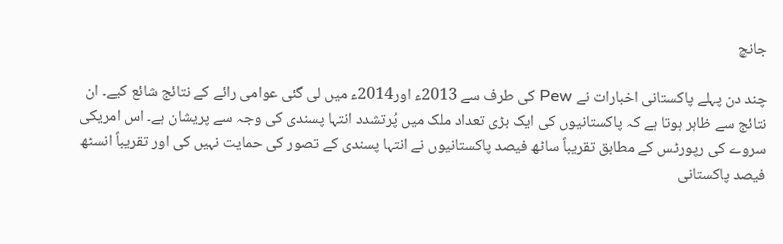جانچ

چند دن پہلے پاکستانی اخبارات نے Pew کی طرف سے 2013ء اور2014ء میں لی گئی عوامی رائے کے نتائج شائع کیے۔ ان نتائج سے ظاہر ہوتا ہے کہ پاکستانیوں کی ایک بڑی تعداد ملک میں پُرتشدد انتہا پسندی کی وجہ سے پریشان ہے۔ اس امریکی سروے کی رپورٹس کے مطابق تقریباً ساٹھ فیصد پاکستانیوں نے انتہا پسندی کے تصور کی حمایت نہیں کی اور تقریباً انسٹھ فیصد پاکستانی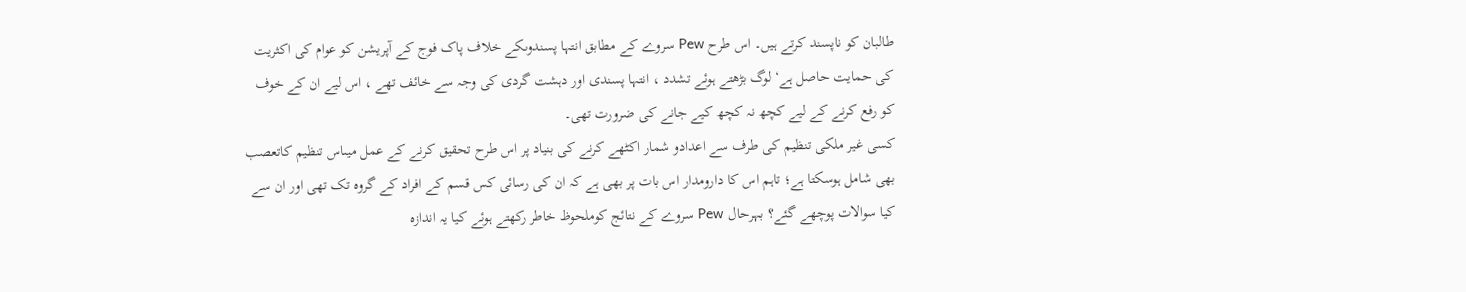طالبان کو ناپسند کرتے ہیں۔ اس طرح Pew سروے کے مطابق انتہا پسندوںکے خلاف پاک فوج کے آپریشن کو عوام کی اکثریت کی حمایت حاصل ہے‘ لوگ بڑھتے ہوئے تشدد ، انتہا پسندی اور دہشت گردی کی وجہ سے خائف تھے ، اس لیے ان کے خوف کو رفع کرنے کے لیے کچھ نہ کچھ کیے جانے کی ضرورت تھی۔
کسی غیر ملکی تنظیم کی طرف سے اعدادو شمار اکٹھے کرنے کی بنیاد پر اس طرح تحقیق کرنے کے عمل میںاس تنظیم کاتعصب بھی شامل ہوسکتا ہے؛ تاہم اس کا دارومدار اس بات پر بھی ہے کہ ان کی رسائی کس قسم کے افراد کے گروہ تک تھی اور ان سے کیا سوالات پوچھے گئے؟ بہرحال Pew سروے کے نتائج کوملحوظ خاطر رکھتے ہوئے کیا یہ اندازہ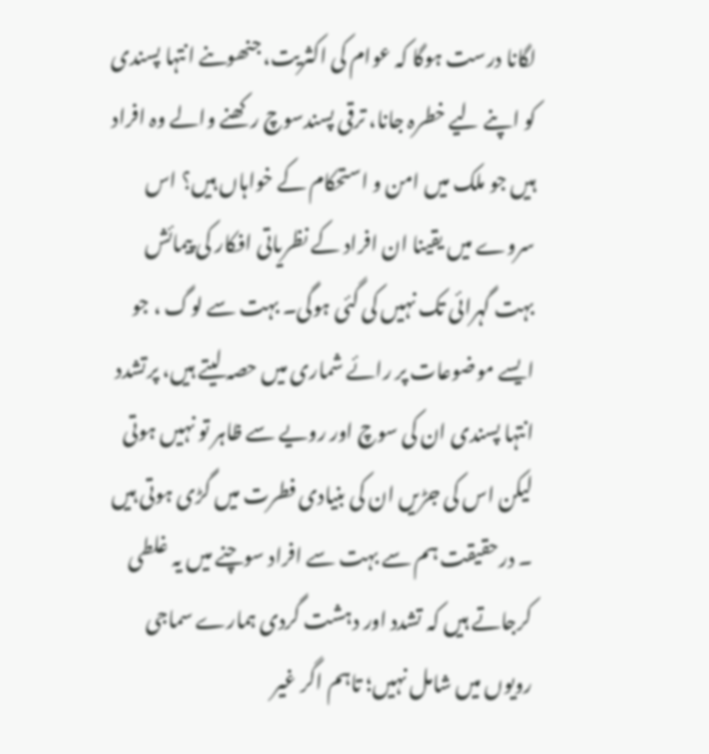لگانا درست ہوگا کہ عوام کی اکثریت، جنھوںنے انتہا پسندی کو اپنے لیے خطرہ جانا، ترقی پسندسوچ رکھنے والے وہ افراد ہیں جو ملک میں امن و استحکام کے خواہاں ہیں؟ اس سروے میں یقینا ان افراد کے نظریاتی افکار کی پیمائش بہت گہرائی تک نہیں کی گئی ہوگی۔ بہت سے لوگ ، جو ایسے موضوعات پر رائے شماری میں حصہ لیتے ہیں، پرتشدد انتہا پسندی ان کی سوچ اور رویے سے ظاہر تو نہیں ہوتی لیکن اس کی جڑیں ان کی بنیادی فطرت میں گڑی ہوتی ہیں ۔ درحقیقت ہم سے بہت سے افراد سوچنے میں یہ غلطی کرجاتے ہیں کہ تشدد اور دہشت گردی ہمارے سماجی رویوں میں شامل نہیں؛ تاہم اگر غیر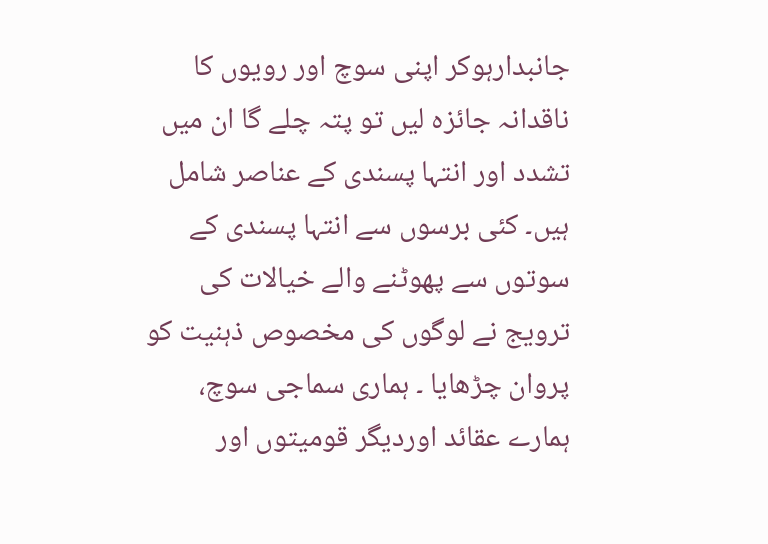جانبدارہوکر اپنی سوچ اور رویوں کا ناقدانہ جائزہ لیں تو پتہ چلے گا ان میں تشدد اور انتہا پسندی کے عناصر شامل ہیں۔ کئی برسوں سے انتہا پسندی کے سوتوں سے پھوٹنے والے خیالات کی ترویج نے لوگوں کی مخصوص ذہنیت کو پروان چڑھایا ۔ ہماری سماجی سوچ، ہمارے عقائد اوردیگر قومیتوں اور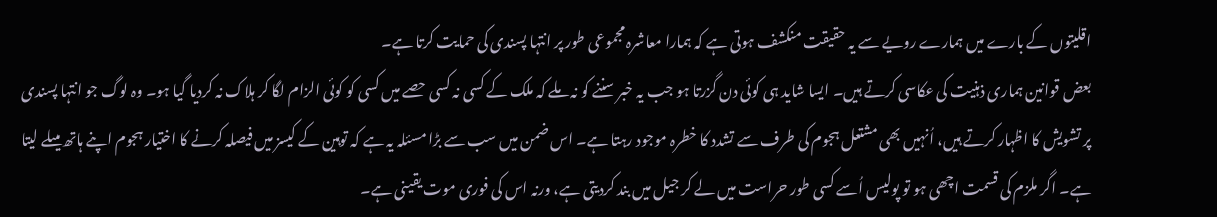اقلیتوں کے بارے میں ہمارے رویے سے یہ حقیقت منکشف ہوتی ہے کہ ہمارا معاشرہ مجموعی طور پر انتہا پسندی کی حمایت کرتا ہے۔
بعض قوانین ہماری ذہنیت کی عکاسی کرتے ہیں۔ ایسا شاید ہی کوئی دن گزرتا ہو جب یہ خبر سننے کو نہ ملے کہ ملک کے کسی نہ کسی حصے میں کسی کو کوئی الزام لگا کر ہلاک نہ کردیا گیا ہو۔ وہ لوگ جو انتہا پسندی پر تشویش کا اظہار کرتے ہیں، اُنہیں بھی مشتعل ہجوم کی طرف سے تشدد کا خطرہ موجود رہتا ہے۔ اس ضمن میں سب سے بڑا مسئلہ یہ ہے کہ توہین کے کیسز میں فیصلہ کرنے کا اختیار ہجوم اپنے ہاتھ میںلے لیتا ہے۔ اگر ملزم کی قسمت اچھی ہو تو پولیس اُسے کسی طور حراست میں لے کر جیل میں بند کردیتی ہے، ورنہ اس کی فوری موت یقینی ہے۔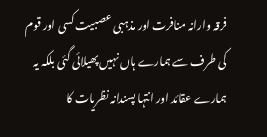فرقہ وارانہ منافرت اور مذہبی عصبیت کسی اور قوم کی طرف سے ہمارے ہاں نہیں پھیلائی گئی بلکہ یہ ہمارے عقائد اور انتہا پسندانہ نظریات کا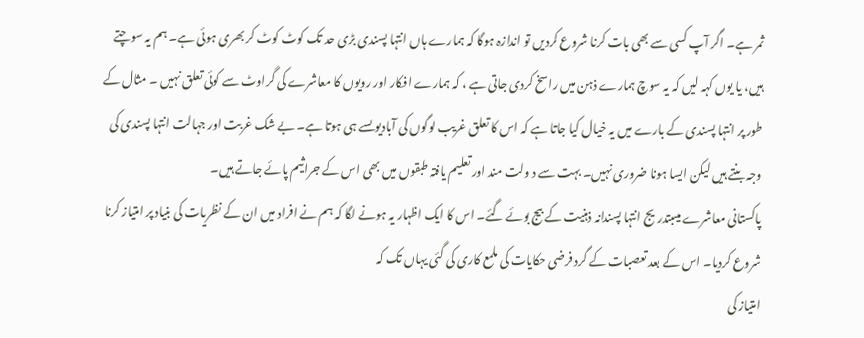ثمر ہے۔ اگر آپ کسی سے بھی بات کرنا شروع کردیں تو اندازہ ہوگا کہ ہمارے ہاں انتہا پسندی بڑی حد تک کوٹ کوٹ کر بھری ہوئی ہے۔ ہم یہ سوچتے ہیں، یا یوں کہہ لیں کہ یہ سوچ ہمارے ذہن میں راسخ کردی جاتی ہے ، کہ ہمارے افکار اور رویوں کا معاشرے کی گراوٹ سے کوئی تعلق نہیں ۔ مثال کے طور پر انتہا پسندی کے بارے میں یہ خیال کیا جاتا ہے کہ اس کا تعلق غریب لوگوں کی آبادیوںسے ہی ہوتا ہے۔ بے شک غربت اور جہالت انتہا پسندی کی وجہ بنتے ہیں لیکن ایسا ہونا ضروری نہیں۔ بہت سے د ولت مند اور تعلیم یافتہ طبقوں میں بھی اس کے جراثیم پائے جاتے ہیں۔
پاکستانی معاشرے میںبتدریج انتہا پسندانہ ذہنیت کے بیج بوئے گئے۔ اس کا ایک اظہار یہ ہونے لگا کہ ہم نے افراد میں ان کے نظریات کی بنیاد پر امتیاز کرنا شروع کردیا۔ اس کے بعد تعصبات کے گرد فرضی حکایات کی ملمع کاری کی گئی یہاں تک کہ
امتیاز کی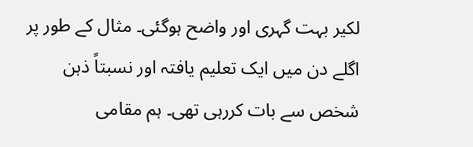لکیر بہت گہری اور واضح ہوگئی۔ مثال کے طور پر اگلے دن میں ایک تعلیم یافتہ اور نسبتاً ذہن شخص سے بات کررہی تھی۔ ہم مقامی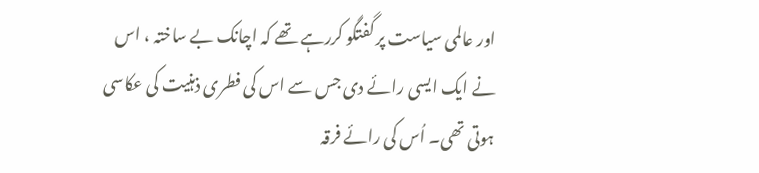اور عالمی سیاست پر گفتگو کررہے تھے کہ اچانک بے ساختہ ، اس نے ایک ایسی رائے دی جس سے اس کی فطری ذہنیت کی عکاسی ہوتی تھی۔ اُس کی رائے فرقہ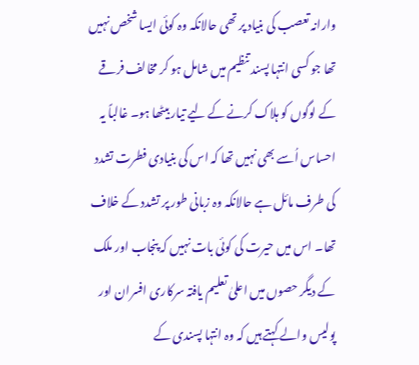وارانہ تعصب کی بنیاد پر تھی حالانکہ وہ کوئی ایسا شخص نہیں تھا جو کسی انتہا پسند تنظیم میں شامل ہو کر مخالف فرقے کے لوگوں کو ہلاک کرنے کے لیے تیار بیٹھا ہو۔ غالباً یہ احساس اُسے بھی نہیں تھا کہ اس کی بنیادی فطرت تشدد کی طرف مائل ہے حالانکہ وہ زبانی طور پر تشدد کے خلاف تھا۔ اس میں حیرت کی کوئی بات نہیں کہ پنجاب اور ملک کے دیگر حصوں میں اعلیٰ تعلیم یافتہ سرکاری افسران اور پولیس والے کہتے ہیں کہ وہ انتہا پسندی کے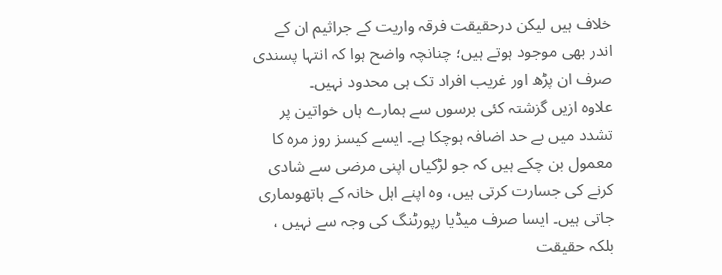خلاف ہیں لیکن درحقیقت فرقہ واریت کے جراثیم ان کے اندر بھی موجود ہوتے ہیں؛ چنانچہ واضح ہوا کہ انتہا پسندی صرف ان پڑھ اور غریب افراد تک ہی محدود نہیں۔
علاوہ ازیں گزشتہ کئی برسوں سے ہمارے ہاں خواتین پر تشدد میں بے حد اضافہ ہوچکا ہے۔ ایسے کیسز روز مرہ کا معمول بن چکے ہیں کہ جو لڑکیاں اپنی مرضی سے شادی کرنے کی جسارت کرتی ہیں، وہ اپنے اہل خانہ کے ہاتھوںماری جاتی ہیں۔ ایسا صرف میڈیا رپورٹنگ کی وجہ سے نہیں ، بلکہ حقیقت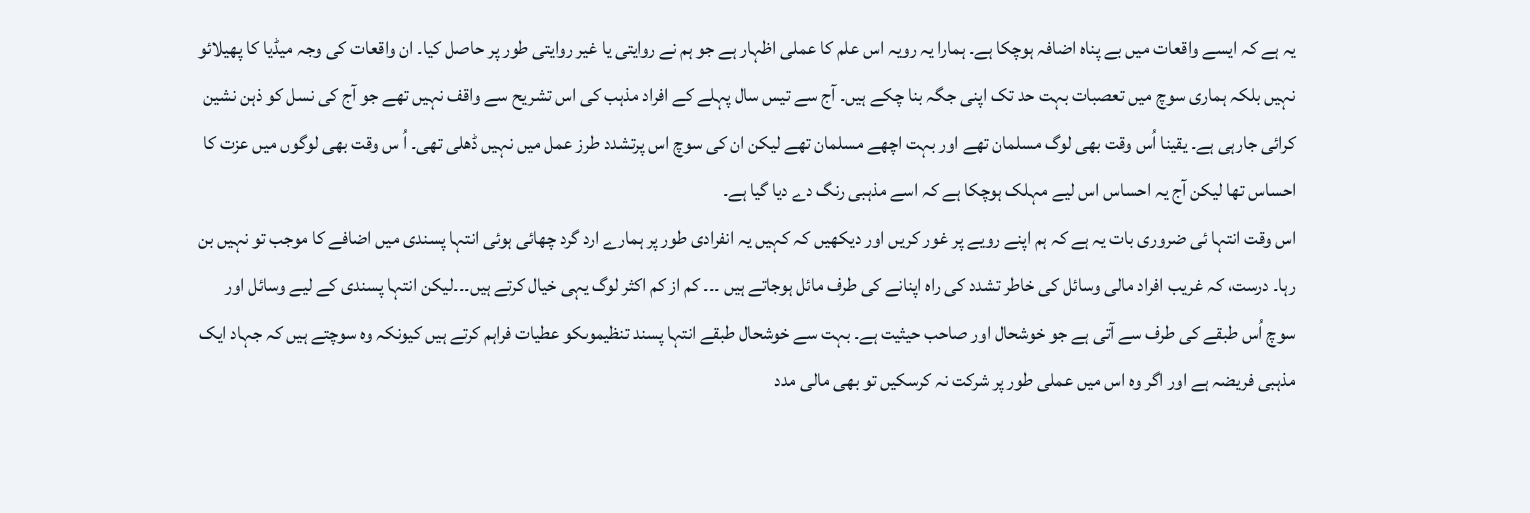یہ ہے کہ ایسے واقعات میں بے پناہ اضافہ ہوچکا ہے۔ ہمارا یہ رویہ اس علم کا عملی اظہار ہے جو ہم نے روایتی یا غیر روایتی طور پر حاصل کیا۔ ان واقعات کی وجہ میڈیا کا پھیلائو نہیں بلکہ ہماری سوچ میں تعصبات بہت حد تک اپنی جگہ بنا چکے ہیں۔ آج سے تیس سال پہلے کے افراد مذہب کی اس تشریح سے واقف نہیں تھے جو آج کی نسل کو ذہن نشین کرائی جارہی ہے۔ یقینا اُس وقت بھی لوگ مسلمان تھے اور بہت اچھے مسلمان تھے لیکن ان کی سوچ اس پرتشدد طرز عمل میں نہیں ڈھلی تھی۔ اُ س وقت بھی لوگوں میں عزت کا احساس تھا لیکن آج یہ احساس اس لیے مہلک ہوچکا ہے کہ اسے مذہبی رنگ دے دیا گیا ہے۔
اس وقت انتہا ئی ضروری بات یہ ہے کہ ہم اپنے رویے پر غور کریں اور دیکھیں کہ کہیں یہ انفرادی طور پر ہمارے ارد گرد چھائی ہوئی انتہا پسندی میں اضافے کا موجب تو نہیں بن رہا۔ درست، کہ غریب افراد مالی وسائل کی خاطر تشدد کی راہ اپنانے کی طرف مائل ہوجاتے ہیں ۔۔۔ کم از کم اکثر لوگ یہی خیال کرتے ہیں۔۔۔لیکن انتہا پسندی کے لیے وسائل اور سوچ اُس طبقے کی طرف سے آتی ہے جو خوشحال اور صاحب حیثیت ہے۔ بہت سے خوشحال طبقے انتہا پسند تنظیموںکو عطیات فراہم کرتے ہیں کیونکہ وہ سوچتے ہیں کہ جہاد ایک مذہبی فریضہ ہے اور اگر وہ اس میں عملی طور پر شرکت نہ کرسکیں تو بھی مالی مدد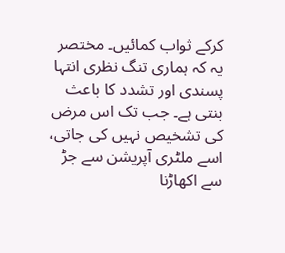کرکے ثواب کمائیں۔ مختصر یہ کہ ہماری تنگ نظری انتہا پسندی اور تشدد کا باعث بنتی ہے۔ جب تک اس مرض کی تشخیص نہیں کی جاتی، اسے ملٹری آپریشن سے جڑ سے اکھاڑنا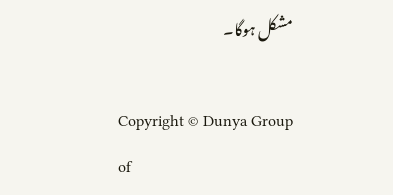مشکل ہوگا۔

Copyright © Dunya Group of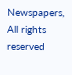Newspapers, All rights reserved